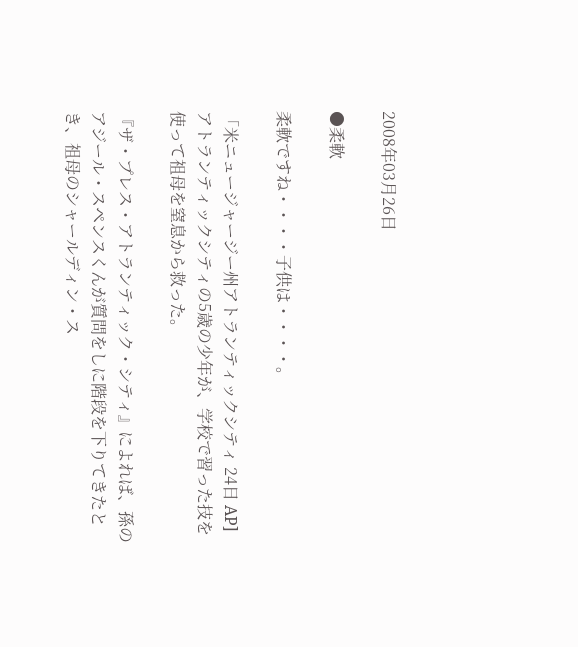2008年03月26日

●柔軟

柔軟ですね・・・・子供は・・・・。

「米ニュージャージー州アトランティックシティ 24日 AP] アトランティックシティの5歳の少年が、学校で習った技を使って祖母を窒息から救った。

『ザ・プレス・アトランティック・シティ』によれば、孫のアジール・スペンスくんが質問をしに階段を下りてきたとき、祖母のシャールディン・ス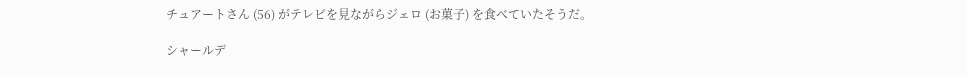チュアートさん (56) がテレビを見ながらジェロ (お菓子) を食べていたそうだ。

シャールデ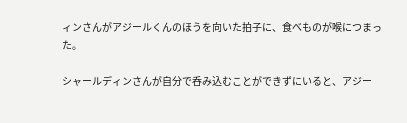ィンさんがアジールくんのほうを向いた拍子に、食べものが喉につまった。

シャールディンさんが自分で呑み込むことができずにいると、アジー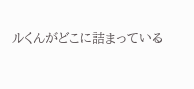ルくんがどこに詰まっている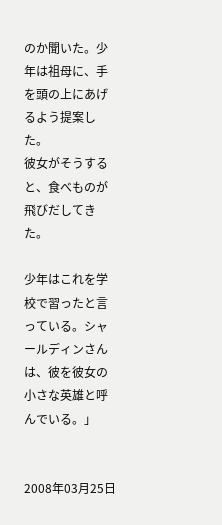のか聞いた。少年は祖母に、手を頭の上にあげるよう提案した。
彼女がそうすると、食べものが飛びだしてきた。

少年はこれを学校で習ったと言っている。シャールディンさんは、彼を彼女の小さな英雄と呼んでいる。」


2008年03月25日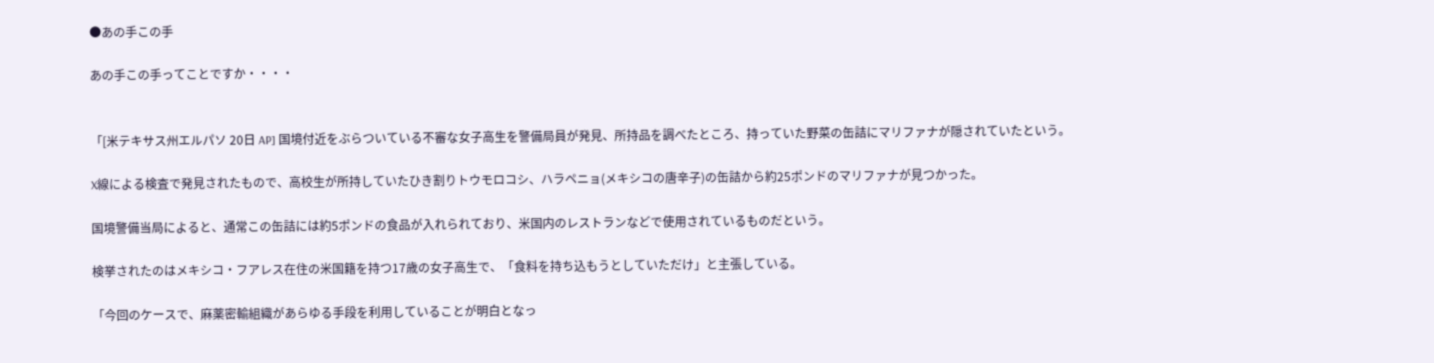●あの手この手

あの手この手ってことですか・・・・


「[米テキサス州エルパソ 20日 AP] 国境付近をぶらついている不審な女子高生を警備局員が発見、所持品を調べたところ、持っていた野菜の缶詰にマリファナが隠されていたという。

X線による検査で発見されたもので、高校生が所持していたひき割りトウモロコシ、ハラペニョ(メキシコの唐辛子)の缶詰から約25ポンドのマリファナが見つかった。

国境警備当局によると、通常この缶詰には約5ポンドの食品が入れられており、米国内のレストランなどで使用されているものだという。

検挙されたのはメキシコ・フアレス在住の米国籍を持つ17歳の女子高生で、「食料を持ち込もうとしていただけ」と主張している。

「今回のケースで、麻薬密輸組織があらゆる手段を利用していることが明白となっ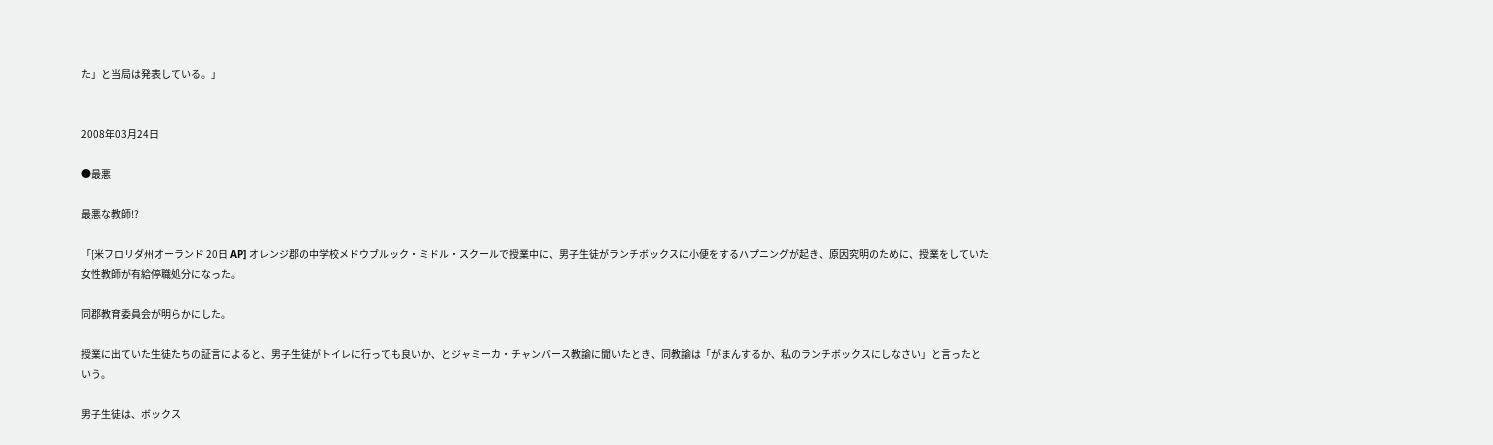た」と当局は発表している。」


2008年03月24日

●最悪

最悪な教師!?

「[米フロリダ州オーランド 20日 AP] オレンジ郡の中学校メドウブルック・ミドル・スクールで授業中に、男子生徒がランチボックスに小便をするハプニングが起き、原因究明のために、授業をしていた女性教師が有給停職処分になった。

同郡教育委員会が明らかにした。

授業に出ていた生徒たちの証言によると、男子生徒がトイレに行っても良いか、とジャミーカ・チャンバース教諭に聞いたとき、同教諭は「がまんするか、私のランチボックスにしなさい」と言ったという。

男子生徒は、ボックス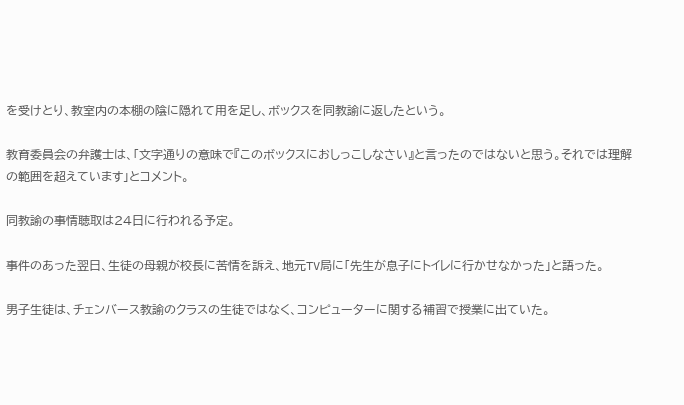を受けとり、教室内の本棚の陰に隠れて用を足し、ボックスを同教諭に返したという。

教育委員会の弁護士は、「文字通りの意味で『このボックスにおしっこしなさい』と言ったのではないと思う。それでは理解の範囲を超えています」とコメント。

同教諭の事情聴取は24日に行われる予定。

事件のあった翌日、生徒の母親が校長に苦情を訴え、地元TV局に「先生が息子にトイレに行かせなかった」と語った。

男子生徒は、チェンバース教諭のクラスの生徒ではなく、コンピューターに関する補習で授業に出ていた。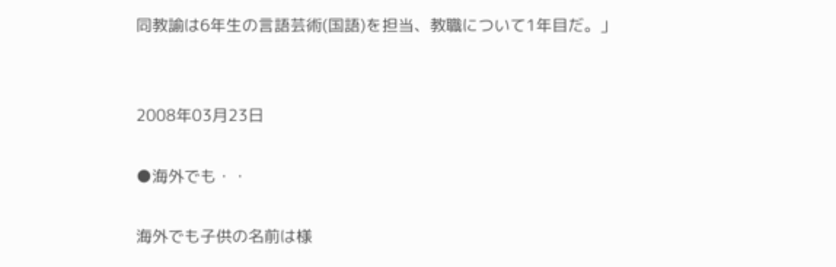同教諭は6年生の言語芸術(国語)を担当、教職について1年目だ。」


2008年03月23日

●海外でも・・

海外でも子供の名前は様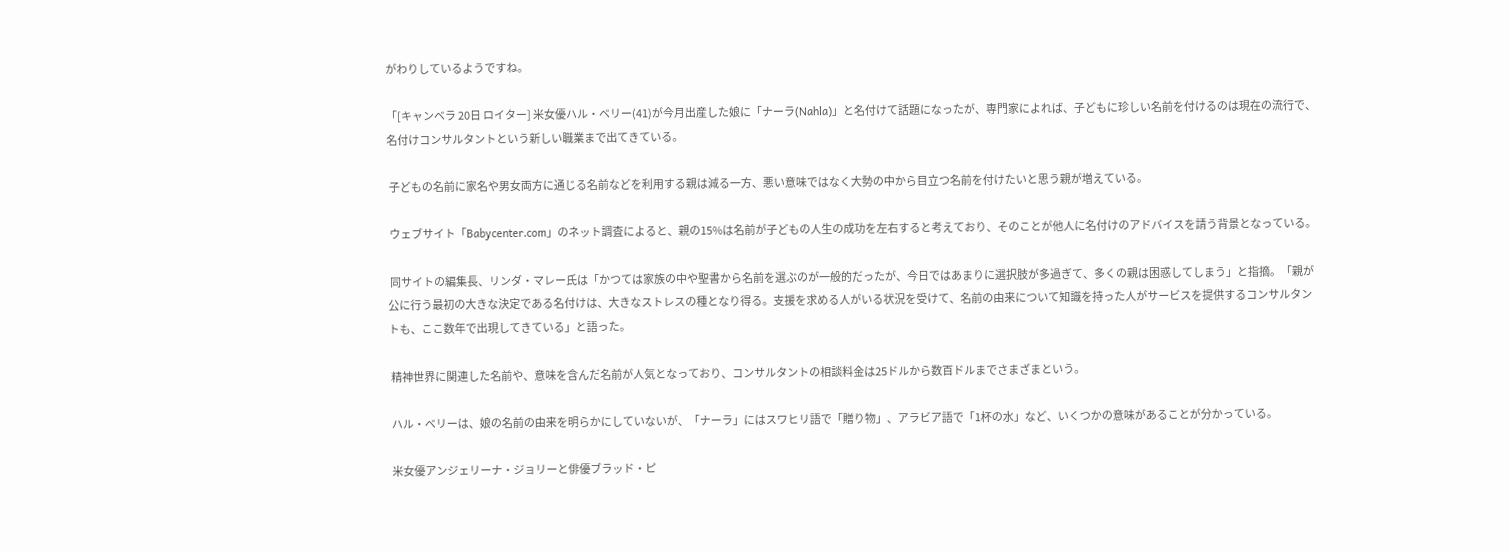がわりしているようですね。

「[キャンベラ 20日 ロイター] 米女優ハル・ベリー(41)が今月出産した娘に「ナーラ(Nahla)」と名付けて話題になったが、専門家によれば、子どもに珍しい名前を付けるのは現在の流行で、名付けコンサルタントという新しい職業まで出てきている。

 子どもの名前に家名や男女両方に通じる名前などを利用する親は減る一方、悪い意味ではなく大勢の中から目立つ名前を付けたいと思う親が増えている。

 ウェブサイト「Babycenter.com」のネット調査によると、親の15%は名前が子どもの人生の成功を左右すると考えており、そのことが他人に名付けのアドバイスを請う背景となっている。

 同サイトの編集長、リンダ・マレー氏は「かつては家族の中や聖書から名前を選ぶのが一般的だったが、今日ではあまりに選択肢が多過ぎて、多くの親は困惑してしまう」と指摘。「親が公に行う最初の大きな決定である名付けは、大きなストレスの種となり得る。支援を求める人がいる状況を受けて、名前の由来について知識を持った人がサービスを提供するコンサルタントも、ここ数年で出現してきている」と語った。

 精神世界に関連した名前や、意味を含んだ名前が人気となっており、コンサルタントの相談料金は25ドルから数百ドルまでさまざまという。

 ハル・ベリーは、娘の名前の由来を明らかにしていないが、「ナーラ」にはスワヒリ語で「贈り物」、アラビア語で「1杯の水」など、いくつかの意味があることが分かっている。

 米女優アンジェリーナ・ジョリーと俳優ブラッド・ピ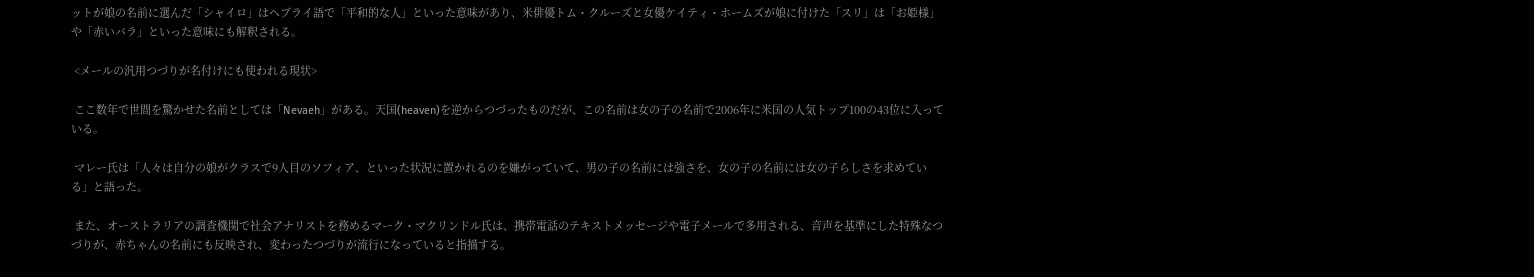ットが娘の名前に選んだ「シャイロ」はヘブライ語で「平和的な人」といった意味があり、米俳優トム・クルーズと女優ケイティ・ホームズが娘に付けた「スリ」は「お姫様」や「赤いバラ」といった意味にも解釈される。

 <メールの汎用つづりが名付けにも使われる現状>

 ここ数年で世間を驚かせた名前としては「Nevaeh」がある。天国(heaven)を逆からつづったものだが、この名前は女の子の名前で2006年に米国の人気トップ100の43位に入っている。

 マレー氏は「人々は自分の娘がクラスで9人目のソフィア、といった状況に置かれるのを嫌がっていて、男の子の名前には強さを、女の子の名前には女の子らしさを求めている」と語った。

 また、オーストラリアの調査機関で社会アナリストを務めるマーク・マクリンドル氏は、携帯電話のテキストメッセージや電子メールで多用される、音声を基準にした特殊なつづりが、赤ちゃんの名前にも反映され、変わったつづりが流行になっていると指摘する。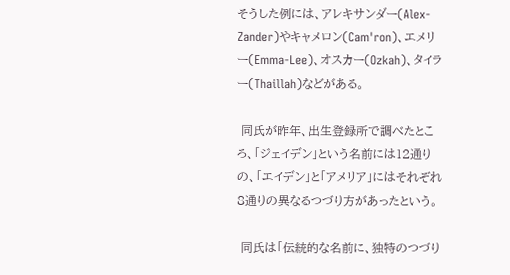そうした例には、アレキサンダー(Alex-Zander)やキャメロン(Cam'ron)、エメリー(Emma-Lee)、オスカー(Ozkah)、タイラー(Thaillah)などがある。

 同氏が昨年、出生登録所で調べたところ、「ジェイデン」という名前には12通りの、「エイデン」と「アメリア」にはそれぞれ8通りの異なるつづり方があったという。

 同氏は「伝統的な名前に、独特のつづり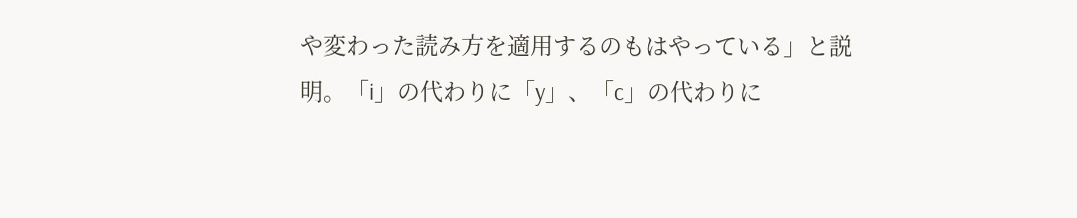や変わった読み方を適用するのもはやっている」と説明。「i」の代わりに「y」、「c」の代わりに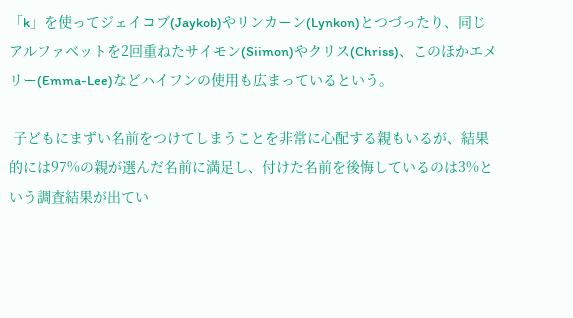「k」を使ってジェイコブ(Jaykob)やリンカーン(Lynkon)とつづったり、同じアルファベットを2回重ねたサイモン(Siimon)やクリス(Chriss)、このほかエメリー(Emma-Lee)などハイフンの使用も広まっているという。

 子どもにまずい名前をつけてしまうことを非常に心配する親もいるが、結果的には97%の親が選んだ名前に満足し、付けた名前を後悔しているのは3%という調査結果が出てい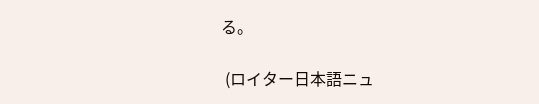る。

 (ロイター日本語ニュ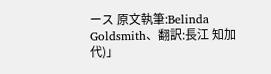ース 原文執筆:Belinda Goldsmith、翻訳:長江 知加代)」